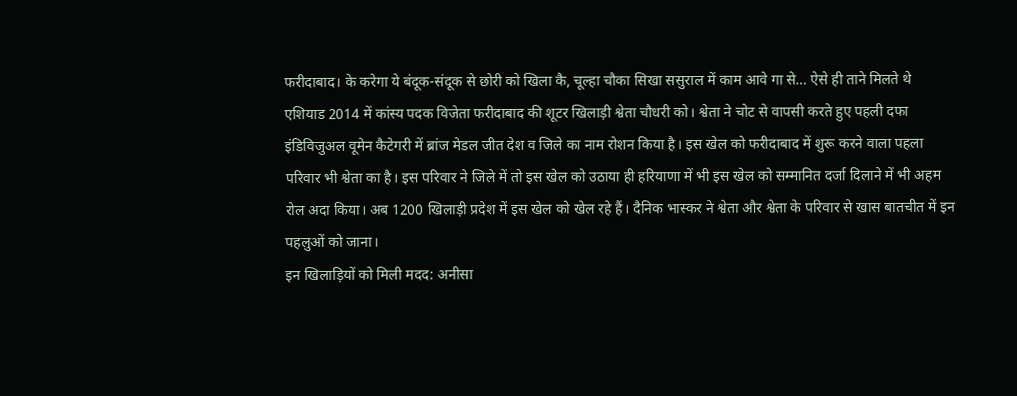फरीदाबाद। के करेगा ये बंदूक-संदूक से छोरी को खिला कै, चूल्हा चौका सिखा ससुराल में काम आवे गा से… ऐसे ही ताने मिलते थे एशियाड 2014 में कांस्य पदक विजेता फरीदाबाद की शूटर खिलाड़ी श्वेता चौधरी को। श्वेता ने चोट से वापसी करते हुए पहली दफा इंडिविजुअल वूमेन कैटेगरी में ब्रांज मेडल जीत देश व जिले का नाम रोशन किया है। इस खेल को फरीदाबाद में शुरू करने वाला पहला परिवार भी श्वेता का है। इस परिवार ने जिले में तो इस खेल को उठाया ही हरियाणा में भी इस खेल को सम्मानित दर्जा दिलाने में भी अहम रोल अदा किया। अब 1200 खिलाड़ी प्रदेश में इस खेल को खेल रहे हैं। दैनिक भास्कर ने श्वेता और श्वेता के परिवार से खास बातचीत में इन पहलुओं को जाना।
इन खिलाड़ियों को मिली मदद: अनीसा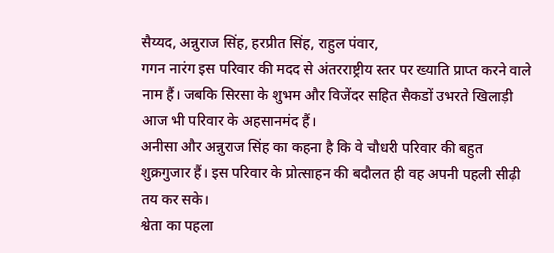सैय्यद, अन्नुराज सिंह, हरप्रीत सिंह, राहुल पंवार,
गगन नारंग इस परिवार की मदद से अंतरराष्ट्रीय स्तर पर ख्याति प्राप्त करने वाले नाम हैं। जबकि सिरसा के शुभम और विजेंदर सहित सैकडों उभरते खिलाड़ी आज भी परिवार के अहसानमंद हैं।
अनीसा और अन्नुराज सिंह का कहना है कि वे चौधरी परिवार की बहुत शुक्रगुजार हैं। इस परिवार के प्रोत्साहन की बदौलत ही वह अपनी पहली सीढ़ी तय कर सके।
श्वेता का पहला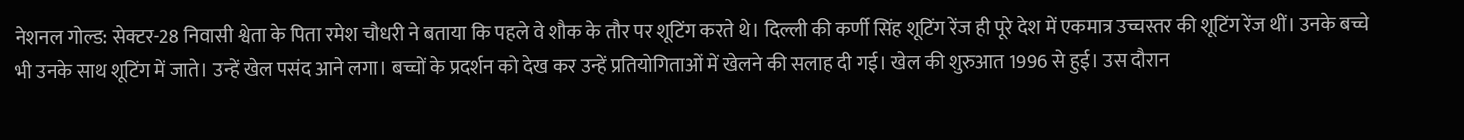नेशनल गोल्ड: सेक्टर-28 निवासी श्वेता के पिता रमेश चौधरी ने बताया कि पहले वे शौक के तौर पर शूटिंग करते थे। दिल्ली की कर्णी सिंह शूटिंग रेंज ही पूरे देश में एकमात्र उच्चस्तर की शूटिंग रेंज थीं। उनके बच्चे भी उनके साथ शूटिंग में जाते। उन्हें खेल पसंद आने लगा। बच्चों के प्रदर्शन को देख कर उन्हें प्रतियोगिताओं में खेलने की सलाह दी गई। खेल की शुरुआत 1996 से हुई। उस दौरान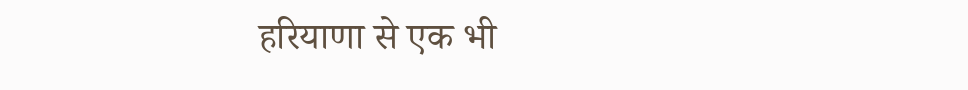हरियाणा से एक भी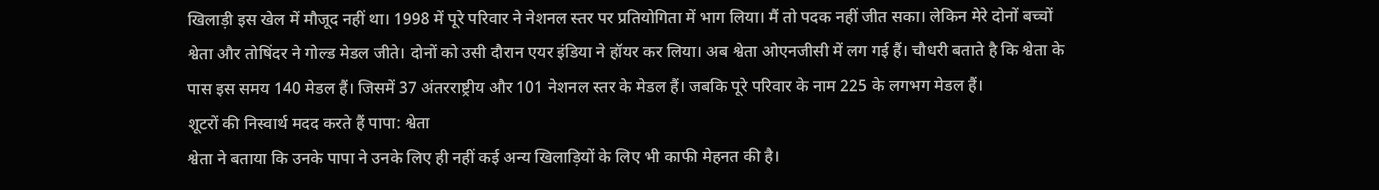खिलाड़ी इस खेल में मौजूद नहीं था। 1998 में पूरे परिवार ने नेशनल स्तर पर प्रतियोगिता में भाग लिया। मैं तो पदक नहीं जीत सका। लेकिन मेरे दोनों बच्चों श्वेता और तोषिंदर ने गोल्ड मेडल जीते। दोनों को उसी दौरान एयर इंडिया ने हॉयर कर लिया। अब श्वेता ओएनजीसी में लग गई हैं। चौधरी बताते है कि श्वेता के पास इस समय 140 मेडल हैं। जिसमें 37 अंतरराष्ट्रीय और 101 नेशनल स्तर के मेडल हैं। जबकि पूरे परिवार के नाम 225 के लगभग मेडल हैं।
शूटरों की निस्वार्थ मदद करते हैं पापा: श्वेता
श्वेता ने बताया कि उनके पापा ने उनके लिए ही नहीं कई अन्य खिलाड़ियों के लिए भी काफी मेहनत की है।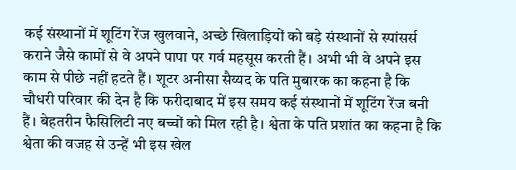कई संस्थानों में शूटिंग रेंज खुलवाने, अच्छे खिलाड़ियों को बड़े संस्थानों से स्पांसर्स कराने जैसे कामों से वे अपने पापा पर गर्व महसूस करती हैं। अभी भी वे अपने इस काम से पीछे नहीं हटते हैं। शूटर अनीसा सैय्यद के पति मुबारक का कहना है कि चौधरी परिवार की देन है कि फरीदाबाद में इस समय कई संस्थानों में शूटिंग रेंज बनी हैं। बेहतरीन फैसिलिटी नए बच्चों को मिल रही है। श्वेता के पति प्रशांत का कहना है कि श्वेता की वजह से उन्हें भी इस खेल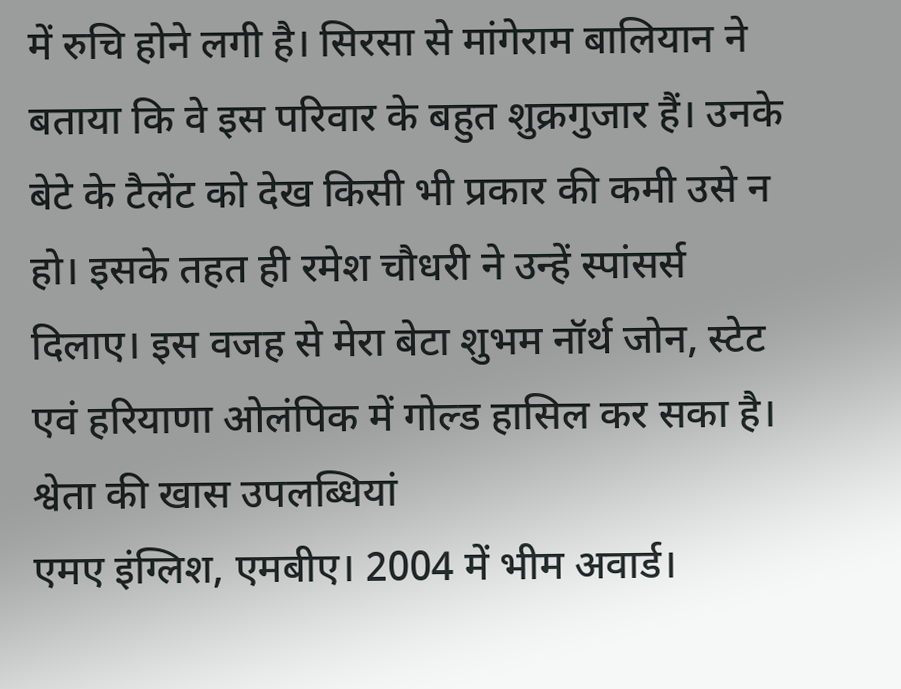में रुचि होने लगी है। सिरसा से मांगेराम बालियान ने बताया कि वे इस परिवार के बहुत शुक्रगुजार हैं। उनके बेटे के टैलेंट को देख किसी भी प्रकार की कमी उसे न हो। इसके तहत ही रमेश चौधरी ने उन्हें स्पांसर्स दिलाए। इस वजह से मेरा बेटा शुभम नॉर्थ जोन, स्टेट एवं हरियाणा ओलंपिक में गोल्ड हासिल कर सका है।
श्वेता की खास उपलब्धियां
एमए इंग्लिश, एमबीए। 2004 में भीम अवार्ड।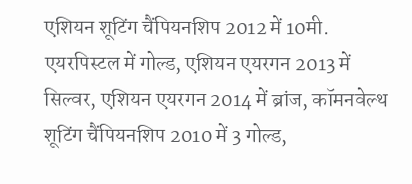एशियन शूटिंग चैंपियनशिप 2012 में 10मी. एयरपिस्टल में गोल्ड, एशियन एयरगन 2013 में सिल्वर, एशियन एयरगन 2014 में ब्रांज, कॉमनवेल्थ शूटिंग चैंपियनशिप 2010 में 3 गोल्ड,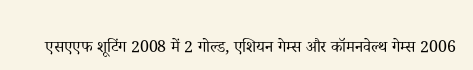एसएएफ शूटिंग 2008 में 2 गोल्ड, एशियन गेम्स और कॉमनवेल्थ गेम्स 2006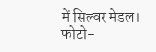में सिल्वर मेडल।
फोटो-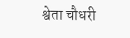श्वेता चौधरी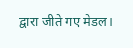द्वारा जीते गए मेडल।